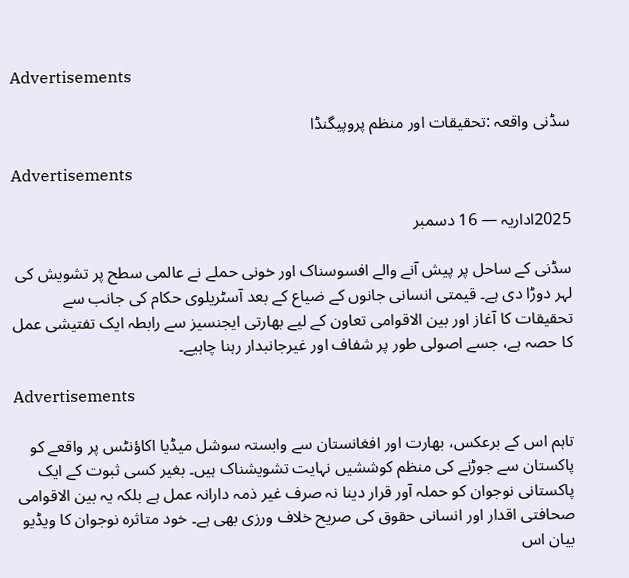Advertisements

سڈنی واقعہ :تحقیقات اور منظم پروپیگنڈا

Advertisements

2025اداریہ — 16 دسمبر

سڈنی کے ساحل پر پیش آنے والے افسوسناک اور خونی حملے نے عالمی سطح پر تشویش کی لہر دوڑا دی ہے۔ قیمتی انسانی جانوں کے ضیاع کے بعد آسٹریلوی حکام کی جانب سے تحقیقات کا آغاز اور بین الاقوامی تعاون کے لیے بھارتی ایجنسیز سے رابطہ ایک تفتیشی عمل کا حصہ ہے، جسے اصولی طور پر شفاف اور غیرجانبدار رہنا چاہیے۔

Advertisements

تاہم اس کے برعکس، بھارت اور افغانستان سے وابستہ سوشل میڈیا اکاؤنٹس پر واقعے کو پاکستان سے جوڑنے کی منظم کوششیں نہایت تشویشناک ہیں۔ بغیر کسی ثبوت کے ایک پاکستانی نوجوان کو حملہ آور قرار دینا نہ صرف غیر ذمہ دارانہ عمل ہے بلکہ یہ بین الاقوامی صحافتی اقدار اور انسانی حقوق کی صریح خلاف ورزی بھی ہے۔ خود متاثرہ نوجوان کا ویڈیو بیان اس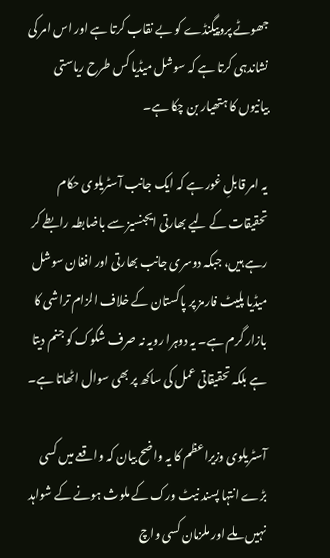جھوٹے پروپیگنڈے کو بے نقاب کرتا ہے اور اس امر کی نشاندہی کرتا ہے کہ سوشل میڈیا کس طرح ریاستی بیانیوں کا ہتھیار بن چکا ہے۔

یہ امر قابلِ غور ہے کہ ایک جانب آسٹریلوی حکام تحقیقات کے لیے بھارتی ایجنسیز سے باضابطہ رابطے کر رہے ہیں، جبکہ دوسری جانب بھارتی اور افغان سوشل میڈیا پلیٹ فارمز پر پاکستان کے خلاف الزام تراشی کا بازار گرم ہے۔ یہ دوہرا رویہ نہ صرف شکوک کو جنم دیتا ہے بلکہ تحقیقاتی عمل کی ساکھ پر بھی سوال اٹھاتا ہے۔

آسٹریلوی وزیراعظم کا یہ واضح بیان کہ واقعے میں کسی بڑے انتہا پسند نیٹ ورک کے ملوث ہونے کے شواہد نہیں ملے اور ملزمان کسی واچ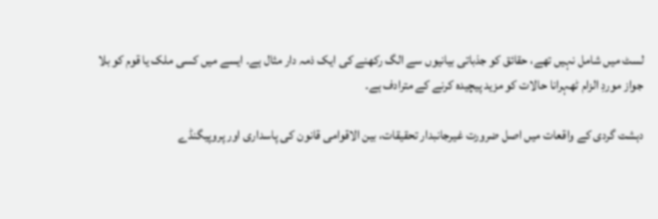لسٹ میں شامل نہیں تھے، حقائق کو جذباتی بیانیوں سے الگ رکھنے کی ایک ذمہ دار مثال ہے۔ ایسے میں کسی ملک یا قوم کو بلا جواز موردِ الزام ٹھہرانا حالات کو مزید پیچیدہ کرنے کے مترادف ہے۔

دہشت گردی کے واقعات میں اصل ضرورت غیرجانبدار تحقیقات، بین الاقوامی قانون کی پاسداری اور پروپیگنڈے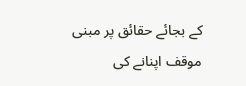کے بجائے حقائق پر مبنی موقف اپنانے کی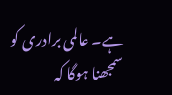ہے۔ عالمی برادری کو سمجھنا ہوگا کہ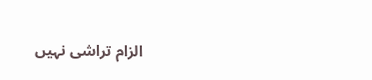الزام تراشی نہیں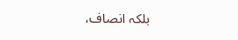بلکہ انصاف،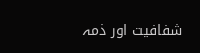شفافیت اور ذمہ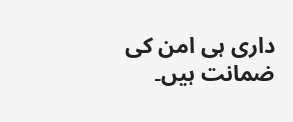داری ہی امن کی ضمانت ہیں۔